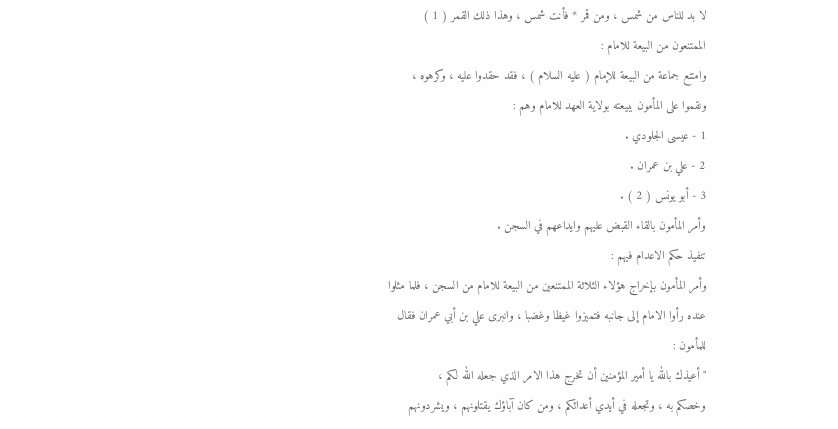لا بد للناس من شمس ، ومن قمر * فأنت شمس ، وهذا ذلك القمر ( 1 )
الممتنعون من البيعة للامام :
وامتنع جماعة من البيعة للإمام ( عليه السلام ) ، فقد حقدوا عليه ، وكرهوه ،
ونقموا على المأمون ببيعته بولاية العهد للامام وهم :
1 - عيسى الجلودي .
2 - علي بن عمران .
3 - أبو يونس ( 2 ) .
وأمر المأمون بالقاء القبض عليهم وايداعهم في السجن .
تنفيذ حكم الاعدام فيهم :
وأمر المأمون بإخراج هؤلاء الثلاثة الممتنعين من البيعة للامام من السجن ، فلما مثلوا
عنده رأوا الامام إلى جانبه فتميزوا غيظا وغضبا ، وانبرى علي بن أبي عمران فقال
للمأمون :
" أعيذك بالله يا أمير المؤمنين أن تخرج هذا الامر الذي جعله الله لكم ،
وخصكم به ، وتجعله في أيدي أعدائكم ، ومن كان آباؤك يقتلونهم ، ويشردونهم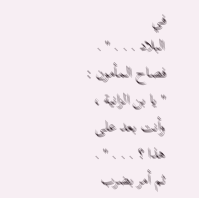في
البلاد . . . " .
فصاح المأمون :
" يا بن الزانية ، وأنت بعد على هذا ؟ . . . " .
ثم أمر بضرب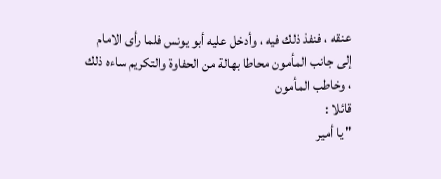عنقه ، فنفذ ذلك فيه ، وأدخل عليه أبو يونس فلما رأى الامام
إلى جانب المأمون محاطا بهالة من الحفاوة والتكريم ساءه ذلك ، وخاطب المأمون
قائلا :
" يا أمير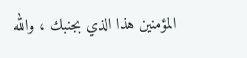المؤمنين هذا الذي بجنبك ، والله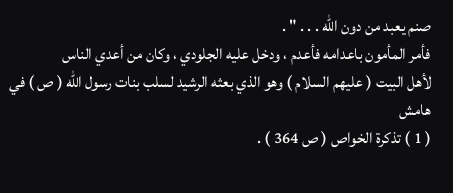صنم يعبد من دون الله . . . " .
فأمر المأمون باعدامه فأعدم ، ودخل عليه الجلودي ، وكان من أعدي الناس
لأهل البيت ( عليهم السلام ) وهو الذي بعثه الرشيد لسلب بنات رسول الله ( ص ) في
هامش
( 1 ) تذكرة الخواص ( ص 364 ) .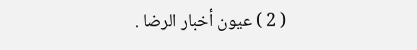( 2 ) عيون أخبار الرضا .